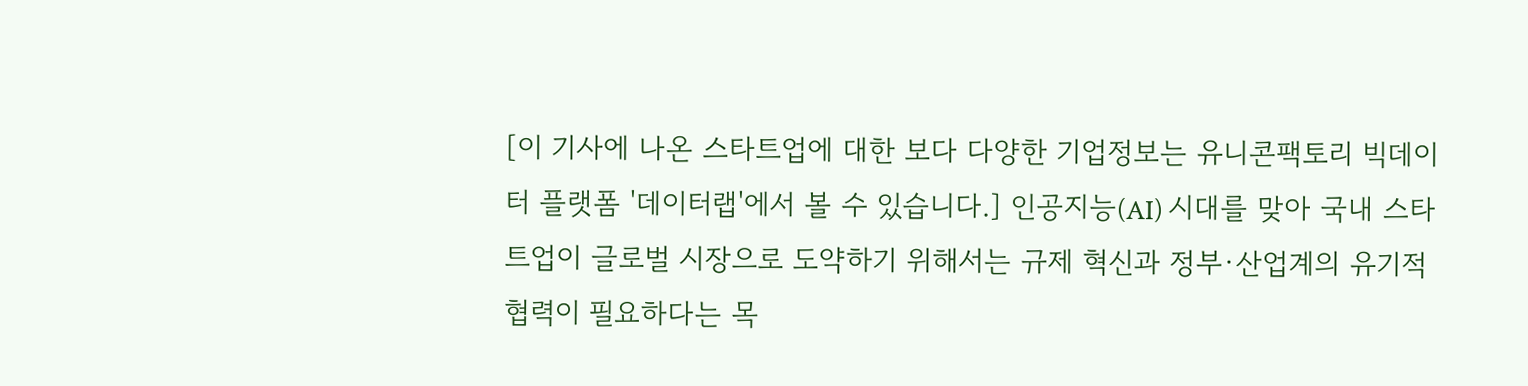[이 기사에 나온 스타트업에 대한 보다 다양한 기업정보는 유니콘팩토리 빅데이터 플랫폼 '데이터랩'에서 볼 수 있습니다.] 인공지능(AI) 시대를 맞아 국내 스타트업이 글로벌 시장으로 도약하기 위해서는 규제 혁신과 정부·산업계의 유기적 협력이 필요하다는 목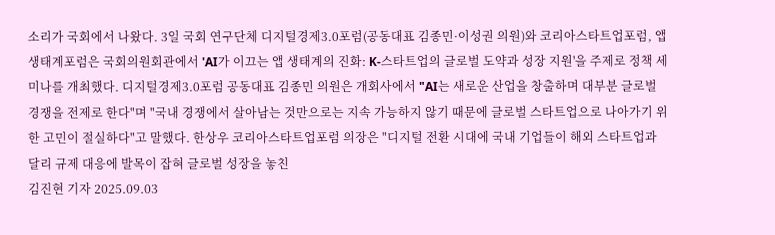소리가 국회에서 나왔다. 3일 국회 연구단체 디지털경제3.0포럼(공동대표 김종민·이성권 의원)와 코리아스타트업포럼, 앱생태계포럼은 국회의원회관에서 'AI가 이끄는 앱 생태계의 진화: K-스타트업의 글로벌 도약과 성장 지원'을 주제로 정책 세미나를 개최했다. 디지털경제3.0포럼 공동대표 김종민 의원은 개회사에서 "AI는 새로운 산업을 창출하며 대부분 글로벌 경쟁을 전제로 한다"며 "국내 경쟁에서 살아남는 것만으로는 지속 가능하지 않기 때문에 글로벌 스타트업으로 나아가기 위한 고민이 절실하다"고 말했다. 한상우 코리아스타트업포럼 의장은 "디지털 전환 시대에 국내 기업들이 해외 스타트업과 달리 규제 대응에 발목이 잡혀 글로벌 성장을 놓친
김진현 기자 2025.09.03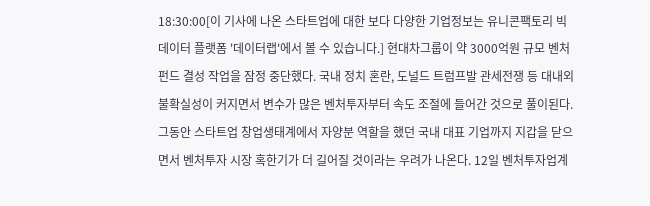18:30:00[이 기사에 나온 스타트업에 대한 보다 다양한 기업정보는 유니콘팩토리 빅데이터 플랫폼 '데이터랩'에서 볼 수 있습니다.] 현대차그룹이 약 3000억원 규모 벤처펀드 결성 작업을 잠정 중단했다. 국내 정치 혼란, 도널드 트럼프발 관세전쟁 등 대내외 불확실성이 커지면서 변수가 많은 벤처투자부터 속도 조절에 들어간 것으로 풀이된다. 그동안 스타트업 창업생태계에서 자양분 역할을 했던 국내 대표 기업까지 지갑을 닫으면서 벤처투자 시장 혹한기가 더 길어질 것이라는 우려가 나온다. 12일 벤처투자업계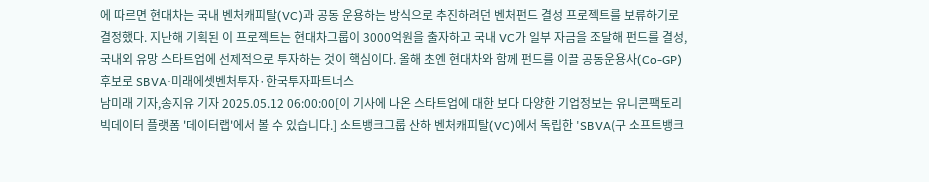에 따르면 현대차는 국내 벤처캐피탈(VC)과 공동 운용하는 방식으로 추진하려던 벤처펀드 결성 프로젝트를 보류하기로 결정했다. 지난해 기획된 이 프로젝트는 현대차그룹이 3000억원을 출자하고 국내 VC가 일부 자금을 조달해 펀드를 결성, 국내외 유망 스타트업에 선제적으로 투자하는 것이 핵심이다. 올해 초엔 현대차와 함께 펀드를 이끌 공동운용사(Co-GP) 후보로 SBVA·미래에셋벤처투자·한국투자파트너스
남미래 기자,송지유 기자 2025.05.12 06:00:00[이 기사에 나온 스타트업에 대한 보다 다양한 기업정보는 유니콘팩토리 빅데이터 플랫폼 '데이터랩'에서 볼 수 있습니다.] 소트뱅크그룹 산하 벤처캐피탈(VC)에서 독립한 'SBVA(구 소프트뱅크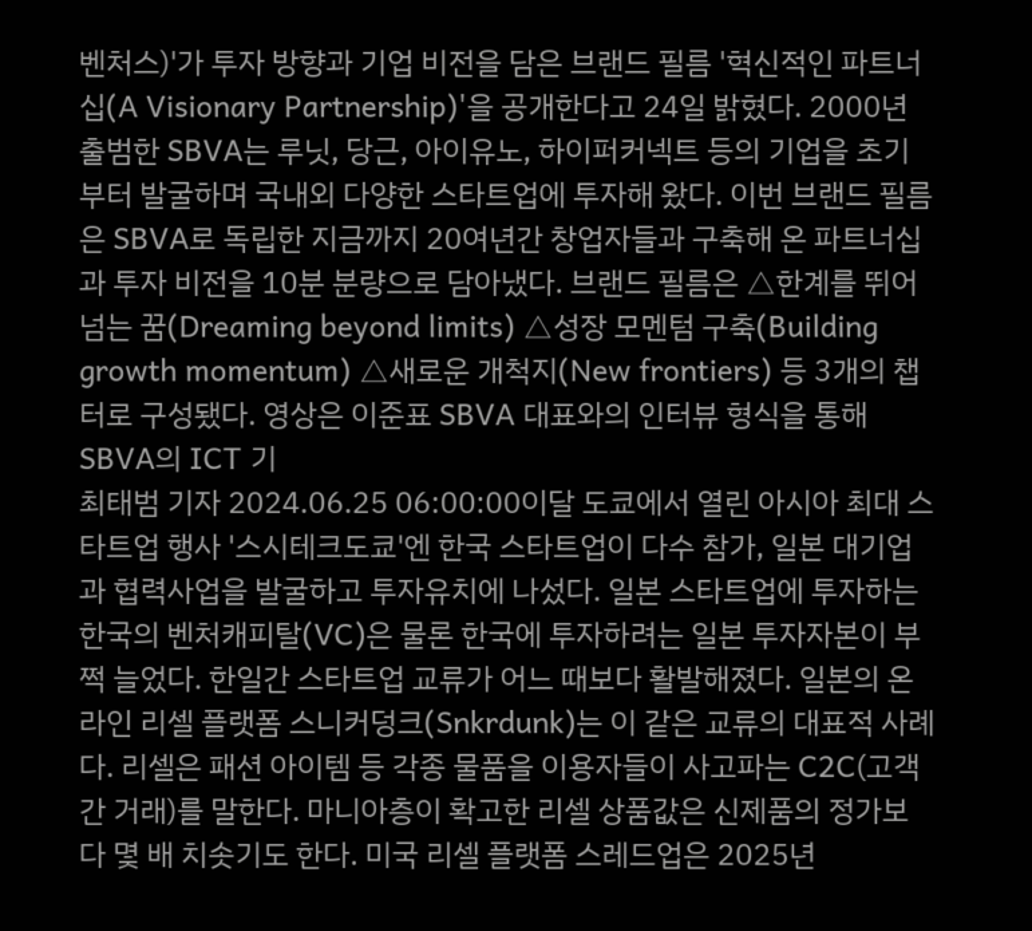벤처스)'가 투자 방향과 기업 비전을 담은 브랜드 필름 '혁신적인 파트너십(A Visionary Partnership)'을 공개한다고 24일 밝혔다. 2000년 출범한 SBVA는 루닛, 당근, 아이유노, 하이퍼커넥트 등의 기업을 초기부터 발굴하며 국내외 다양한 스타트업에 투자해 왔다. 이번 브랜드 필름은 SBVA로 독립한 지금까지 20여년간 창업자들과 구축해 온 파트너십과 투자 비전을 10분 분량으로 담아냈다. 브랜드 필름은 △한계를 뛰어넘는 꿈(Dreaming beyond limits) △성장 모멘텀 구축(Building growth momentum) △새로운 개척지(New frontiers) 등 3개의 챕터로 구성됐다. 영상은 이준표 SBVA 대표와의 인터뷰 형식을 통해 SBVA의 ICT 기
최태범 기자 2024.06.25 06:00:00이달 도쿄에서 열린 아시아 최대 스타트업 행사 '스시테크도쿄'엔 한국 스타트업이 다수 참가, 일본 대기업과 협력사업을 발굴하고 투자유치에 나섰다. 일본 스타트업에 투자하는 한국의 벤처캐피탈(VC)은 물론 한국에 투자하려는 일본 투자자본이 부쩍 늘었다. 한일간 스타트업 교류가 어느 때보다 활발해졌다. 일본의 온라인 리셀 플랫폼 스니커덩크(Snkrdunk)는 이 같은 교류의 대표적 사례다. 리셀은 패션 아이템 등 각종 물품을 이용자들이 사고파는 C2C(고객간 거래)를 말한다. 마니아층이 확고한 리셀 상품값은 신제품의 정가보다 몇 배 치솟기도 한다. 미국 리셀 플랫폼 스레드업은 2025년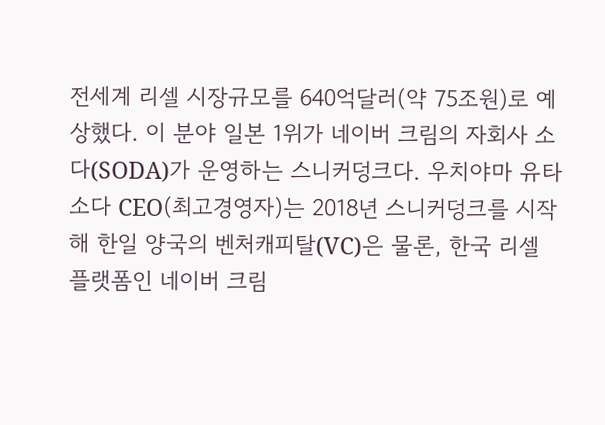전세계 리셀 시장규모를 640억달러(약 75조원)로 예상했다. 이 분야 일본 1위가 네이버 크림의 자회사 소다(SODA)가 운영하는 스니커덩크다. 우치야마 유타 소다 CEO(최고경영자)는 2018년 스니커덩크를 시작해 한일 양국의 벤처캐피탈(VC)은 물론, 한국 리셀 플랫폼인 네이버 크림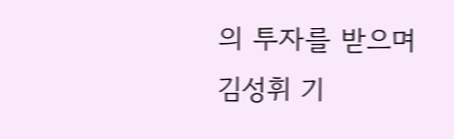의 투자를 받으며
김성휘 기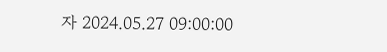자 2024.05.27 09:00:00